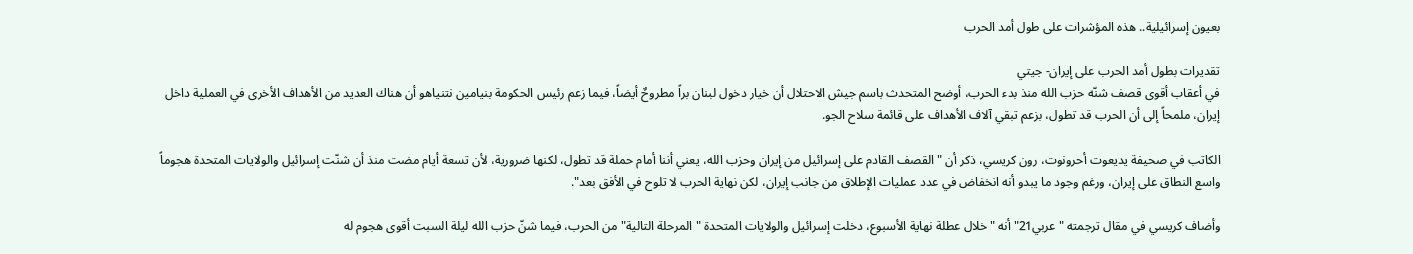بعيون إسرائيلية.. هذه المؤشرات على طول أمد الحرب

تقديرات بطول أمد الحرب على إيران- جيتي
في أعقاب أقوى قصف شنّه حزب الله منذ بدء الحرب، أوضح المتحدث باسم جيش الاحتلال أن خيار دخول لبنان براً مطروحٌ أيضاً، فيما زعم رئيس الحكومة بنيامين نتنياهو أن هناك العديد من الأهداف الأخرى في العملية داخل إيران، ملمحاً إلى أن الحرب قد تطول، بزعم تبقي آلاف الأهداف على قائمة سلاح الجو.

الكاتب في صحيفة يديعوت أحرونوت، رون كريسي، ذكر أن "القصف القادم على إسرائيل من إيران وحزب الله، يعني أننا أمام حملة قد تطول، لكنها ضرورية، لأن تسعة أيام مضت منذ أن شنّت إسرائيل والولايات المتحدة هجوماً واسع النطاق على إيران، ورغم وجود ما يبدو أنه انخفاض في عدد عمليات الإطلاق من جانب إيران، لكن نهاية الحرب لا تلوح في الأفق بعد".

وأضاف كريسي في مقال ترجمته "عربي21" أنه "خلال عطلة نهاية الأسبوع، دخلت إسرائيل والولايات المتحدة "المرحلة التالية" من الحرب، فيما شنّ حزب الله ليلة السبت أقوى هجوم له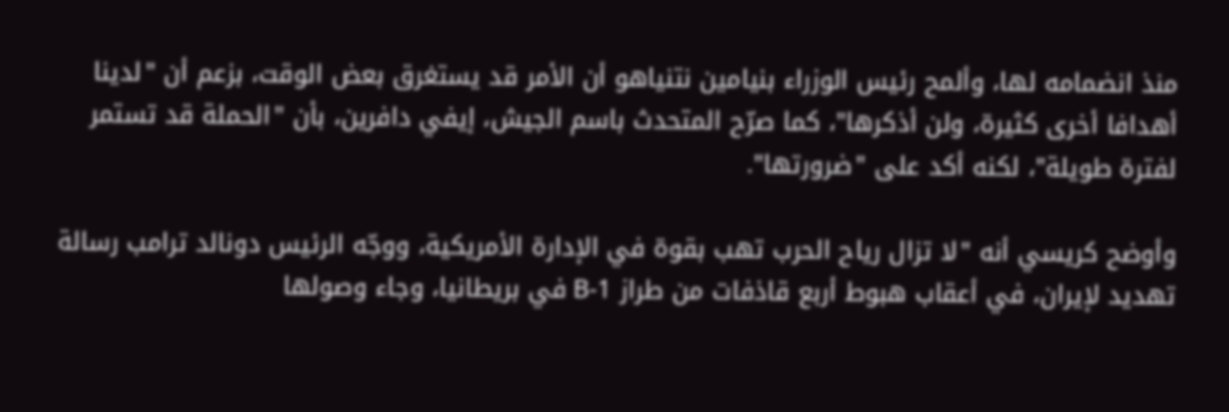منذ انضمامه لها، وألمح رئيس الوزراء بنيامين نتنياهو أن الأمر قد يستغرق بعض الوقت، بزعم أن "لدينا أهدافا أخرى كثيرة، ولن أذكرها"، كما صرّح المتحدث باسم الجيش، إيفي دافرين، بأن "الحملة قد تستمر لفترة طويلة"، لكنه أكد على "ضرورتها".

وأوضح كريسي أنه "لا تزال رياح الحرب تهب بقوة في الإدارة الأمريكية، ووجّه الرئيس دونالد ترامب رسالة تهديد لإيران، في أعقاب هبوط أربع قاذفات من طراز B-1 في بريطانيا، وجاء وصولها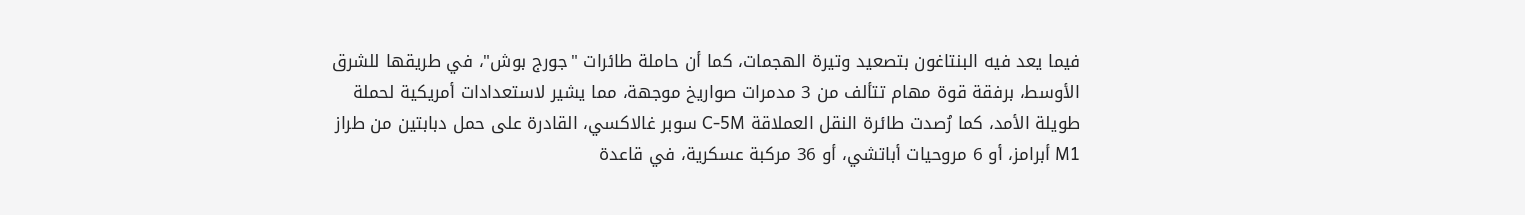فيما يعد فيه البنتاغون بتصعيد وتيرة الهجمات، كما أن حاملة طائرات "جورج بوش"، في طريقها للشرق الأوسط، برفقة قوة مهام تتألف من 3 مدمرات صواريخ موجهة، مما يشير لاستعدادات أمريكية لحملة طويلة الأمد، كما رُصدت طائرة النقل العملاقة C-5M سوبر غالاكسي، القادرة على حمل دبابتين من طراز M1 أبرامز، أو 6 مروحيات أباتشي، أو 36 مركبة عسكرية، في قاعدة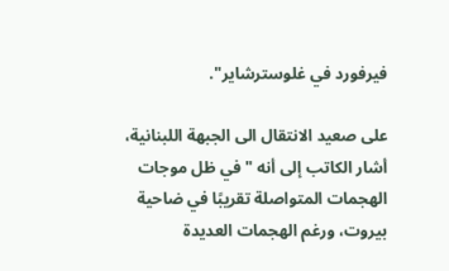فيرفورد في غلوسترشاير".

على صعيد الانتقال الى الجبهة اللبنانية، أشار الكاتب إلى أنه "في ظل موجات الهجمات المتواصلة تقريبًا في ضاحية بيروت، ورغم الهجمات العديدة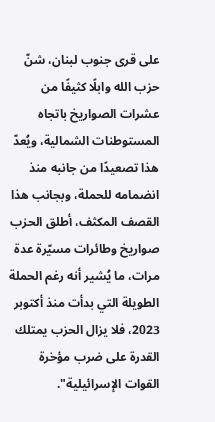على قرى جنوب لبنان، شنّ حزب الله وابلًا كثيفًا من عشرات الصواريخ باتجاه المستوطنات الشمالية، ويُعدّ هذا تصعيدًا من جانبه منذ انضمامه للحملة، وبجانب هذا القصف المكثف، أطلق الحزب صواريخ وطائرات مسيّرة عدة مرات، ما يُشير أنه رغم الحملة الطويلة التي بدأت منذ أكتوبر 2023، فلا يزال الحزب يمتلك القدرة على ضرب مؤخرة القوات الإسرائيلية".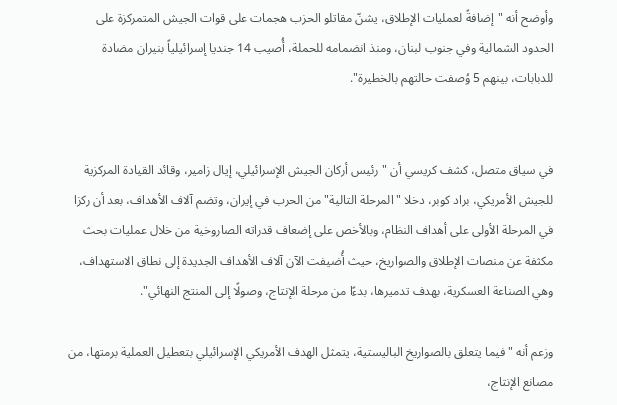وأوضح أنه "إضافةً لعمليات الإطلاق، يشنّ مقاتلو الحزب هجمات على قوات الجيش المتمركزة على الحدود الشمالية وفي جنوب لبنان، ومنذ انضمامه للحملة، أُصيب 14 جنديا إسرائيلياً بنيران مضادة للدبابات، بينهم 5 وُصفت حالتهم بالخطيرة".


في سياق متصل، كشف كريسي أن "رئيس أركان الجيش الإسرائيلي، إيال زامير، وقائد القيادة المركزية للجيش الأمريكي، براد كوبر، دخلا "المرحلة التالية" من الحرب في إيران، وتضم آلاف الأهداف، بعد أن ركزا في المرحلة الأولى على أهداف النظام، وبالأخص على إضعاف قدراته الصاروخية من خلال عمليات بحث مكثفة عن منصات الإطلاق والصواريخ، حيث أُضيفت الآن آلاف الأهداف الجديدة إلى نطاق الاستهداف، وهي الصناعة العسكرية، بهدف تدميرها، بدءًا من مرحلة الإنتاج، وصولًا إلى المنتج النهائي".

وزعم أنه "فيما يتعلق بالصواريخ الباليستية، يتمثل الهدف الأمريكي الإسرائيلي بتعطيل العملية برمتها، من مصانع الإنتاج،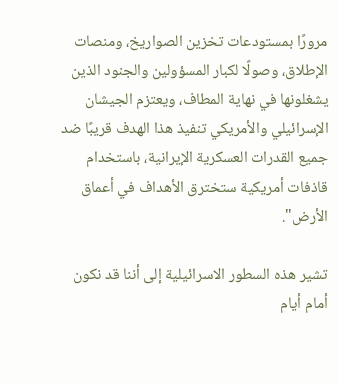مرورًا بمستودعات تخزين الصواريخ، ومنصات الإطلاق، وصولًا لكبار المسؤولين والجنود الذين يشغلونها في نهاية المطاف، ويعتزم الجيشان الإسرائيلي والأمريكي تنفيذ هذا الهدف قريبًا ضد جميع القدرات العسكرية الإيرانية، باستخدام قاذفات أمريكية ستخترق الأهداف في أعماق الأرض".

تشير هذه السطور الاسرائيلية إلى أننا قد نكون أمام أيام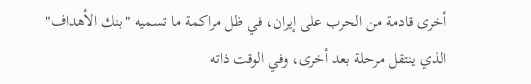أخرى قادمة من الحرب على إيران، في ظل مراكمة ما تسميه "بنك الأهداف" الذي ينتقل مرحلة بعد أخرى، وفي الوقت ذاته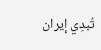تُبدِي إيران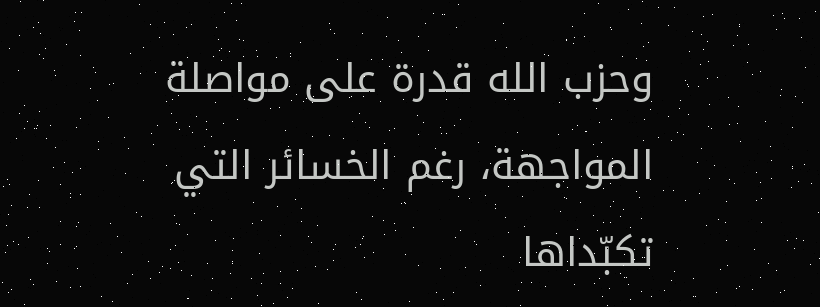وحزب الله قدرة على مواصلة المواجهة، رغم الخسائر التي تكبّداها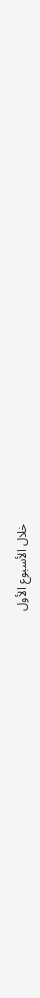خلال الأسبوع الأول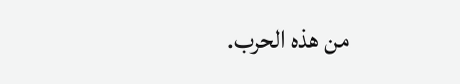من هذه الحرب.